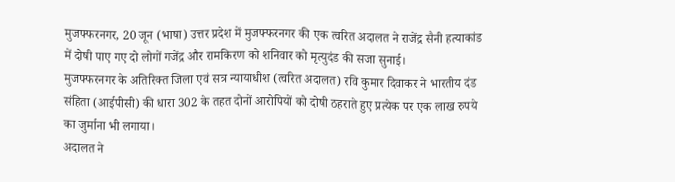मुजफ्फरनगर, 20 जून (भाषा) उत्तर प्रदेश में मुजफ्फरनगर की एक त्वरित अदालत ने राजेंद्र सैनी हत्याकांड में दोषी पाए गए दो लोगों गजेंद्र और रामकिरण को शनिवार को मृत्युदंड की सजा सुनाई।
मुजफ्फरनगर के अतिरिक्त जिला एवं सत्र न्यायाधीश (त्वरित अदालत) रवि कुमार दिवाकर ने भारतीय दंड संहिता (आईपीसी) की धारा 302 के तहत दोनों आरोपियों को दोषी ठहराते हुए प्रत्येक पर एक लाख रुपये का जुर्माना भी लगाया।
अदालत ने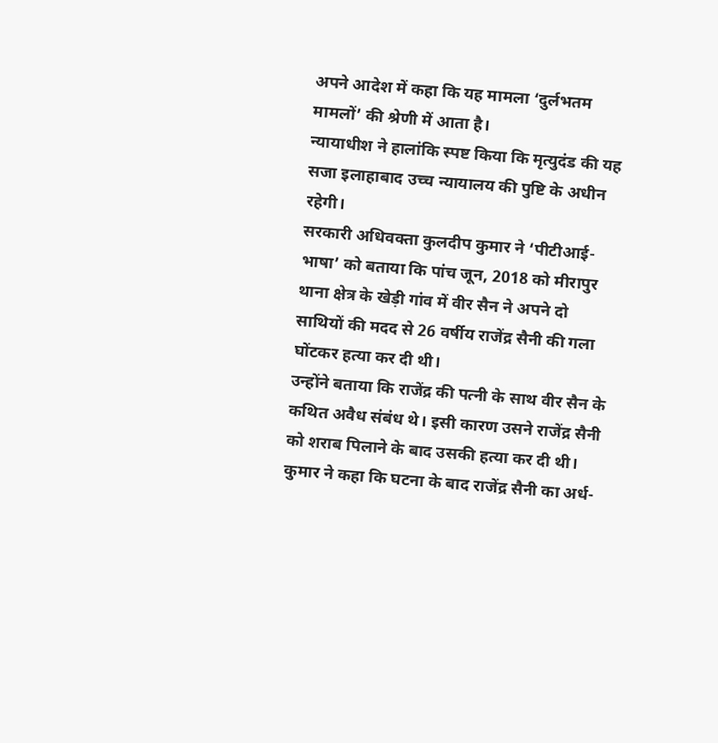अपने आदेश में कहा कि यह मामला ‘दुर्लभतम मामलों’ की श्रेणी में आता है।
न्यायाधीश ने हालांकि स्पष्ट किया कि मृत्युदंड की यह सजा इलाहाबाद उच्च न्यायालय की पुष्टि के अधीन रहेगी।
सरकारी अधिवक्ता कुलदीप कुमार ने ‘पीटीआई-भाषा’ को बताया कि पांच जून, 2018 को मीरापुर थाना क्षेत्र के खेड़ी गांव में वीर सैन ने अपने दो साथियों की मदद से 26 वर्षीय राजेंद्र सैनी की गला घोंटकर हत्या कर दी थी।
उन्होंने बताया कि राजेंद्र की पत्नी के साथ वीर सैन के कथित अवैध संबंध थे। इसी कारण उसने राजेंद्र सैनी को शराब पिलाने के बाद उसकी हत्या कर दी थी।
कुमार ने कहा कि घटना के बाद राजेंद्र सैनी का अर्ध-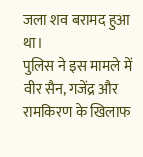जला शव बरामद हुआ था।
पुलिस ने इस मामले में वीर सैन, गजेंद्र और रामकिरण के खिलाफ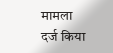मामला दर्ज किया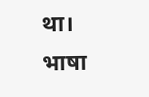था।
भाषा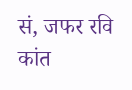सं, जफर रवि कांत